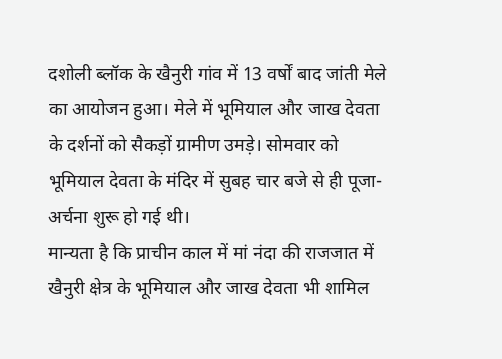दशोली ब्लॉक के खैनुरी गांव में 13 वर्षों बाद जांती मेले का आयोजन हुआ। मेले में भूमियाल और जाख देवता के दर्शनों को सैकड़ों ग्रामीण उमड़े। सोमवार को भूमियाल देवता के मंदिर में सुबह चार बजे से ही पूजा-अर्चना शुरू हो गई थी।
मान्यता है कि प्राचीन काल में मां नंदा की राजजात में खैनुरी क्षेत्र के भूमियाल और जाख देवता भी शामिल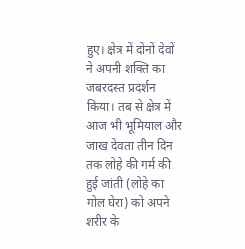हुए। क्षेत्र में दोनों देवों ने अपनी शक्ति का जबरदस्त प्रदर्शन किया। तब से क्षेत्र में आज भी भूमियाल और जाख देवता तीन दिन तक लोहे की गर्म की हुई जांती (लोहे का गोल घेरा) को अपने शरीर के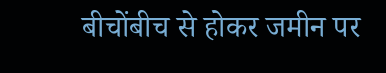बीचोंबीच से होकर जमीन पर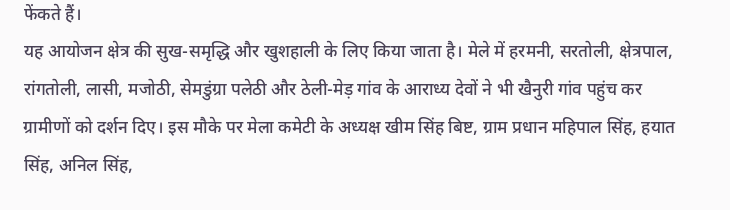फेंकते हैं।
यह आयोजन क्षेत्र की सुख-समृद्धि और खुशहाली के लिए किया जाता है। मेले में हरमनी, सरतोली, क्षेत्रपाल, रांगतोली, लासी, मजोठी, सेमडुंग्रा पलेठी और ठेली-मेड़ गांव के आराध्य देवों ने भी खैनुरी गांव पहुंच कर ग्रामीणों को दर्शन दिए। इस मौके पर मेला कमेटी के अध्यक्ष खीम सिंह बिष्ट, ग्राम प्रधान महिपाल सिंह, हयात सिंह, अनिल सिंह,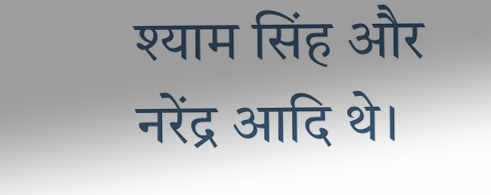श्याम सिंह और नरेंद्र आदि थे।